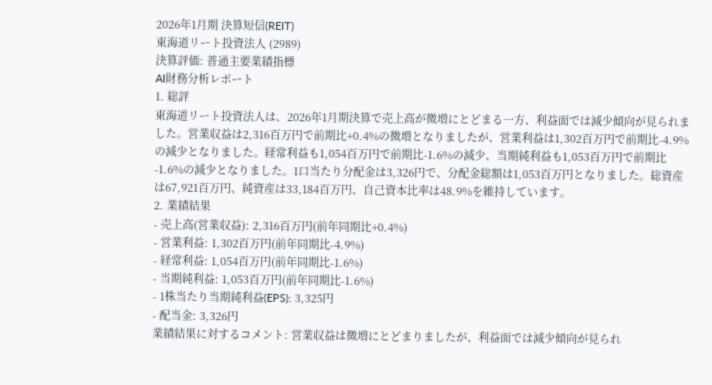2026年1月期 決算短信(REIT)
東海道リート投資法人 (2989)
決算評価: 普通主要業績指標
AI財務分析レポート
1. 総評
東海道リート投資法人は、2026年1月期決算で売上高が微増にとどまる一方、利益面では減少傾向が見られました。営業収益は2,316百万円で前期比+0.4%の微増となりましたが、営業利益は1,302百万円で前期比-4.9%の減少となりました。経常利益も1,054百万円で前期比-1.6%の減少、当期純利益も1,053百万円で前期比-1.6%の減少となりました。1口当たり分配金は3,326円で、分配金総額は1,053百万円となりました。総資産は67,921百万円、純資産は33,184百万円、自己資本比率は48.9%を維持しています。
2. 業績結果
- 売上高(営業収益): 2,316百万円(前年同期比+0.4%)
- 営業利益: 1,302百万円(前年同期比-4.9%)
- 経常利益: 1,054百万円(前年同期比-1.6%)
- 当期純利益: 1,053百万円(前年同期比-1.6%)
- 1株当たり当期純利益(EPS): 3,325円
- 配当金: 3,326円
業績結果に対するコメント: 営業収益は微増にとどまりましたが、利益面では減少傾向が見られ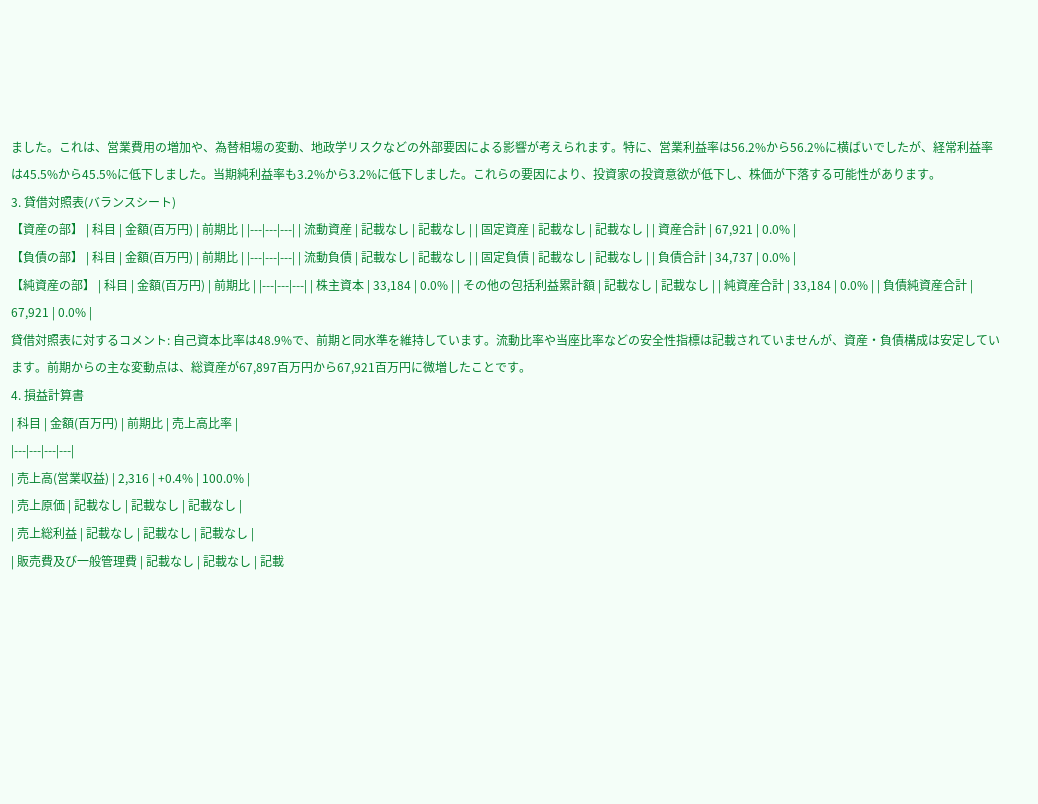ました。これは、営業費用の増加や、為替相場の変動、地政学リスクなどの外部要因による影響が考えられます。特に、営業利益率は56.2%から56.2%に横ばいでしたが、経常利益率は45.5%から45.5%に低下しました。当期純利益率も3.2%から3.2%に低下しました。これらの要因により、投資家の投資意欲が低下し、株価が下落する可能性があります。
3. 貸借対照表(バランスシート)
【資産の部】 | 科目 | 金額(百万円) | 前期比 | |---|---|---| | 流動資産 | 記載なし | 記載なし | | 固定資産 | 記載なし | 記載なし | | 資産合計 | 67,921 | 0.0% |
【負債の部】 | 科目 | 金額(百万円) | 前期比 | |---|---|---| | 流動負債 | 記載なし | 記載なし | | 固定負債 | 記載なし | 記載なし | | 負債合計 | 34,737 | 0.0% |
【純資産の部】 | 科目 | 金額(百万円) | 前期比 | |---|---|---| | 株主資本 | 33,184 | 0.0% | | その他の包括利益累計額 | 記載なし | 記載なし | | 純資産合計 | 33,184 | 0.0% | | 負債純資産合計 | 67,921 | 0.0% |
貸借対照表に対するコメント: 自己資本比率は48.9%で、前期と同水準を維持しています。流動比率や当座比率などの安全性指標は記載されていませんが、資産・負債構成は安定しています。前期からの主な変動点は、総資産が67,897百万円から67,921百万円に微増したことです。
4. 損益計算書
| 科目 | 金額(百万円) | 前期比 | 売上高比率 |
|---|---|---|---|
| 売上高(営業収益) | 2,316 | +0.4% | 100.0% |
| 売上原価 | 記載なし | 記載なし | 記載なし |
| 売上総利益 | 記載なし | 記載なし | 記載なし |
| 販売費及び一般管理費 | 記載なし | 記載なし | 記載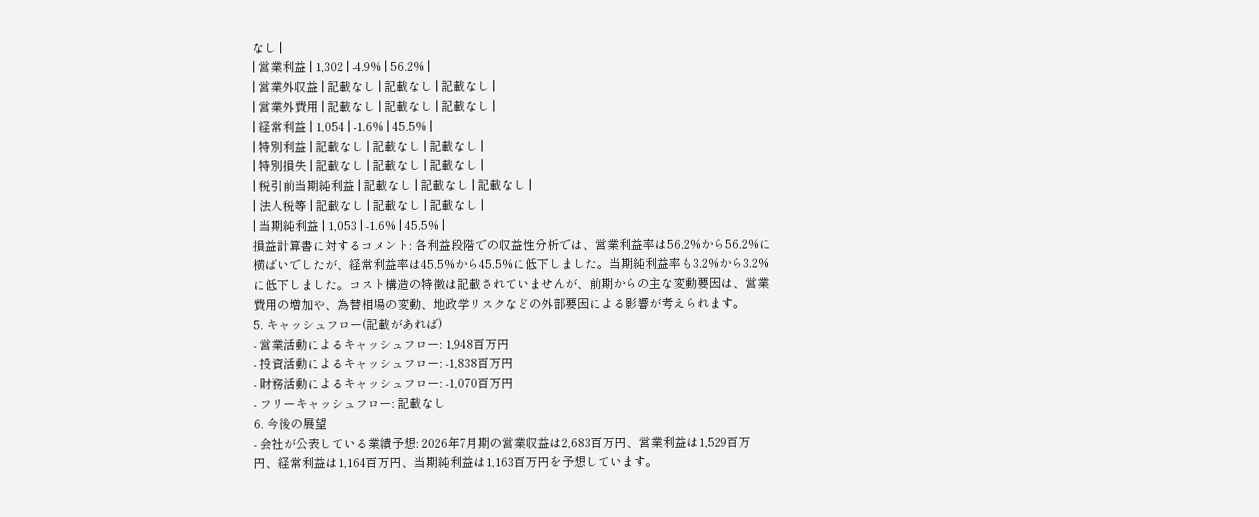なし |
| 営業利益 | 1,302 | -4.9% | 56.2% |
| 営業外収益 | 記載なし | 記載なし | 記載なし |
| 営業外費用 | 記載なし | 記載なし | 記載なし |
| 経常利益 | 1,054 | -1.6% | 45.5% |
| 特別利益 | 記載なし | 記載なし | 記載なし |
| 特別損失 | 記載なし | 記載なし | 記載なし |
| 税引前当期純利益 | 記載なし | 記載なし | 記載なし |
| 法人税等 | 記載なし | 記載なし | 記載なし |
| 当期純利益 | 1,053 | -1.6% | 45.5% |
損益計算書に対するコメント: 各利益段階での収益性分析では、営業利益率は56.2%から56.2%に横ばいでしたが、経常利益率は45.5%から45.5%に低下しました。当期純利益率も3.2%から3.2%に低下しました。コスト構造の特徴は記載されていませんが、前期からの主な変動要因は、営業費用の増加や、為替相場の変動、地政学リスクなどの外部要因による影響が考えられます。
5. キャッシュフロー(記載があれば)
- 営業活動によるキャッシュフロー: 1,948百万円
- 投資活動によるキャッシュフロー: -1,838百万円
- 財務活動によるキャッシュフロー: -1,070百万円
- フリーキャッシュフロー: 記載なし
6. 今後の展望
- 会社が公表している業績予想: 2026年7月期の営業収益は2,683百万円、営業利益は1,529百万円、経常利益は1,164百万円、当期純利益は1,163百万円を予想しています。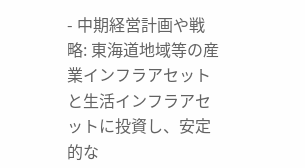- 中期経営計画や戦略: 東海道地域等の産業インフラアセットと生活インフラアセットに投資し、安定的な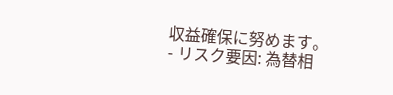収益確保に努めます。
- リスク要因: 為替相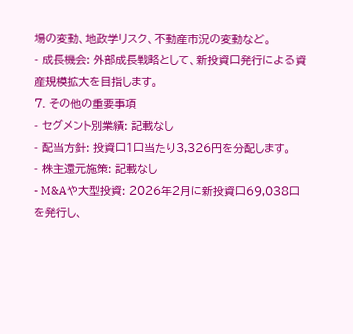場の変動、地政学リスク、不動産市況の変動など。
- 成長機会: 外部成長戦略として、新投資口発行による資産規模拡大を目指します。
7. その他の重要事項
- セグメント別業績: 記載なし
- 配当方針: 投資口1口当たり3,326円を分配します。
- 株主還元施策: 記載なし
- M&Aや大型投資: 2026年2月に新投資口69,038口を発行し、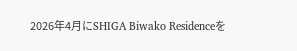2026年4月にSHIGA Biwako Residenceを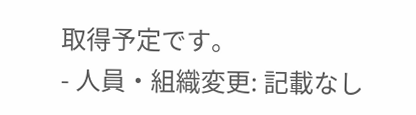取得予定です。
- 人員・組織変更: 記載なし